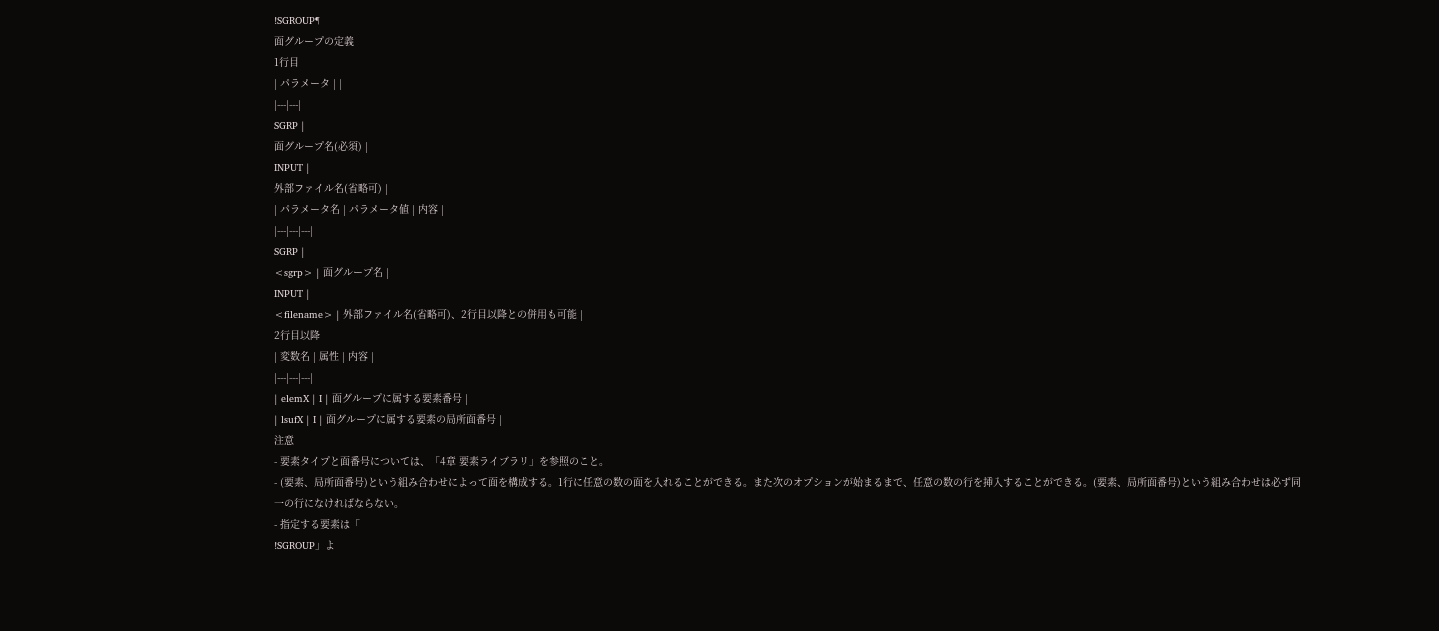!SGROUP¶
面グループの定義
1行目
| パラメータ | |
|---|---|
SGRP |
面グループ名(必須) |
INPUT |
外部ファイル名(省略可) |
| パラメータ名 | パラメータ値 | 内容 |
|---|---|---|
SGRP |
<sgrp> | 面グループ名 |
INPUT |
<filename> | 外部ファイル名(省略可)、2行目以降との併用も可能 |
2行目以降
| 変数名 | 属性 | 内容 |
|---|---|---|
| elemX | I | 面グループに属する要素番号 |
| lsufX | I | 面グループに属する要素の局所面番号 |
注意
- 要素タイプと面番号については、「4章 要素ライブラリ」を参照のこと。
- (要素、局所面番号)という組み合わせによって面を構成する。1行に任意の数の面を入れることができる。また次のオプションが始まるまで、任意の数の行を挿入することができる。(要素、局所面番号)という組み合わせは必ず同一の行になければならない。
- 指定する要素は「
!SGROUP」よ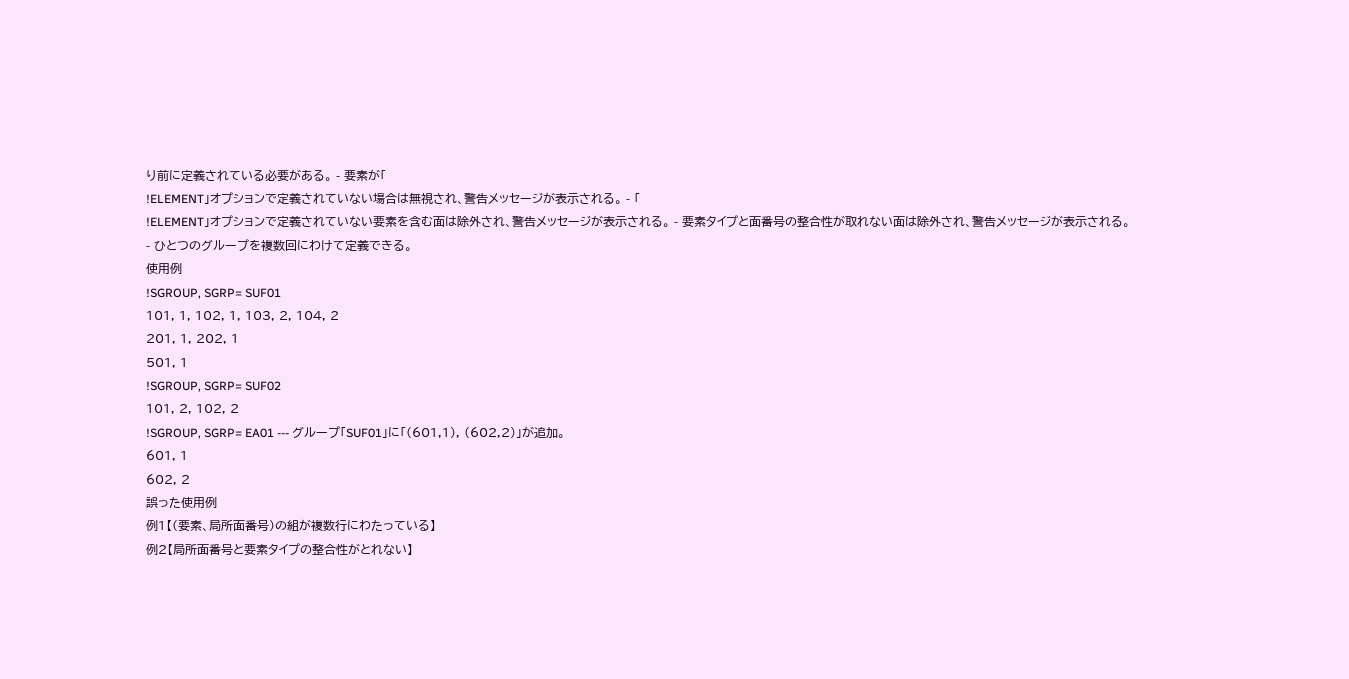り前に定義されている必要がある。 - 要素が「
!ELEMENT」オプションで定義されていない場合は無視され、警告メッセージが表示される。 - 「
!ELEMENT」オプションで定義されていない要素を含む面は除外され、警告メッセージが表示される。 - 要素タイプと面番号の整合性が取れない面は除外され、警告メッセージが表示される。
- ひとつのグループを複数回にわけて定義できる。
使用例
!SGROUP, SGRP= SUF01
101, 1, 102, 1, 103, 2, 104, 2
201, 1, 202, 1
501, 1
!SGROUP, SGRP= SUF02
101, 2, 102, 2
!SGROUP, SGRP= EA01 --- グループ「SUF01」に「(601,1), (602,2)」が追加。
601, 1
602, 2
誤った使用例
例1【(要素、局所面番号)の組が複数行にわたっている】
例2【局所面番号と要素タイプの整合性がとれない】